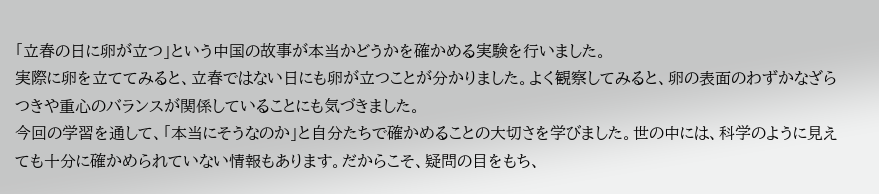「立春の日に卵が立つ」という中国の故事が本当かどうかを確かめる実験を行いました。
実際に卵を立ててみると、立春ではない日にも卵が立つことが分かりました。よく観察してみると、卵の表面のわずかなざらつきや重心のバランスが関係していることにも気づきました。
今回の学習を通して、「本当にそうなのか」と自分たちで確かめることの大切さを学びました。世の中には、科学のように見えても十分に確かめられていない情報もあります。だからこそ、疑問の目をもち、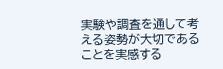実験や調査を通して考える姿勢が大切であることを実感する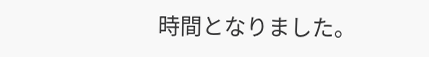時間となりました。